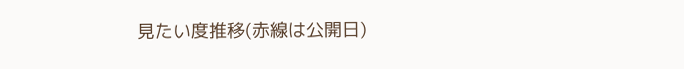見たい度推移(赤線は公開日)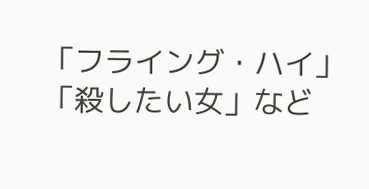「フライング・ハイ」「殺したい女」など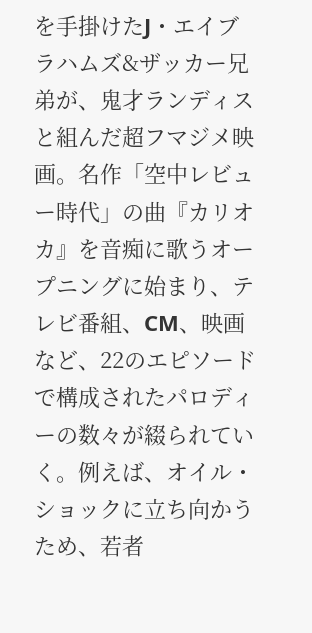を手掛けたJ・エイブラハムズ&ザッカー兄弟が、鬼才ランディスと組んだ超フマジメ映画。名作「空中レビュー時代」の曲『カリオカ』を音痴に歌うオープニングに始まり、テレビ番組、CM、映画など、22のエピソードで構成されたパロディーの数々が綴られていく。例えば、オイル・ショックに立ち向かうため、若者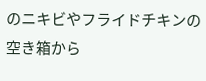のニキビやフライドチキンの空き箱から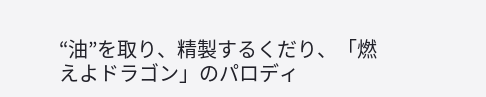“油”を取り、精製するくだり、「燃えよドラゴン」のパロディ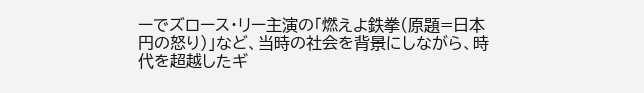ーでズロース・リー主演の「燃えよ鉄拳(原題=日本円の怒り)」など、当時の社会を背景にしながら、時代を超越したギ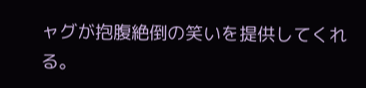ャグが抱腹絶倒の笑いを提供してくれる。